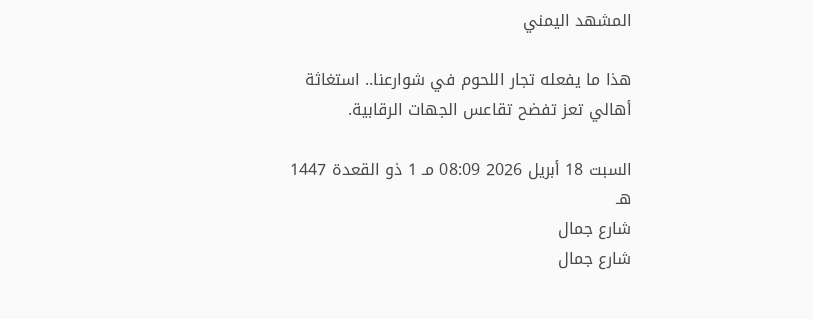المشهد اليمني

هذا ما يفعله تجار اللحوم في شوارعنا.. استغاثة أهالي تعز تفضح تقاعس الجهات الرقابية.

السبت 18 أبريل 2026 08:09 مـ 1 ذو القعدة 1447 هـ
شارع جمال
شارع جمال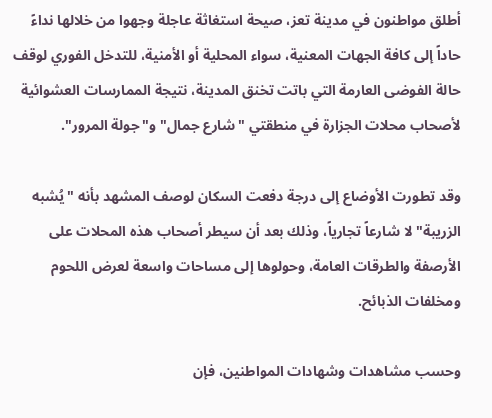أطلق مواطنون في مدينة تعز، صيحة استغاثة عاجلة وجهوا من خلالها نداءً حاداً إلى كافة الجهات المعنية، سواء المحلية أو الأمنية، للتدخل الفوري لوقف حالة الفوضى العارمة التي باتت تخنق المدينة، نتيجة الممارسات العشوائية لأصحاب محلات الجزارة في منطقتي "شارع جمال" و"جولة المرور".

وقد تطورت الأوضاع إلى درجة دفعت السكان لوصف المشهد بأنه "يُشبه الزريبة" لا شارعاً تجارياً، وذلك بعد أن سيطر أصحاب هذه المحلات على الأرصفة والطرقات العامة، وحولوها إلى مساحات واسعة لعرض اللحوم ومخلفات الذبائح.

وحسب مشاهدات وشهادات المواطنين، فإن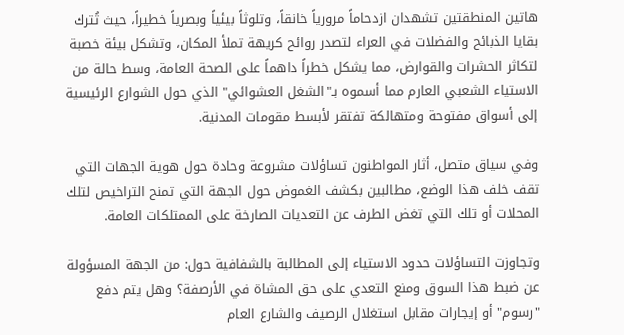هاتين المنطقتين تشهدان ازدحاماً مرورياً خانقاً، وتلوثاً بيئياً وبصرياً خطيراً، حيث تُترك بقايا الذبائح والفضلات في العراء لتصدر روائح كريهة تملأ المكان، وتشكل بيئة خصبة لتكاثر الحشرات والقوارض، مما يشكل خطراً داهماً على الصحة العامة، وسط حالة من الاستياء الشعبي العارم مما أسموه بـ"الشغل العشوائي" الذي حول الشوارع الرئيسية إلى أسواق مفتوحة ومتهالكة تفتقر لأبسط مقومات المدنية.

وفي سياق متصل، أثار المواطنون تساؤلات مشروعة وحادة حول هوية الجهات التي تقف خلف هذا الوضع، مطالبين بكشف الغموض حول الجهة التي تمنح التراخيص لتلك المحلات أو تلك التي تغض الطرف عن التعديات الصارخة على الممتلكات العامة.

وتجاوزت التساؤلات حدود الاستياء إلى المطالبة بالشفافية حول: من الجهة المسؤولة عن ضبط هذا السوق ومنع التعدي على حق المشاة في الأرصفة؟ وهل يتم دفع "رسوم" أو إيجارات مقابل استغلال الرصيف والشارع العام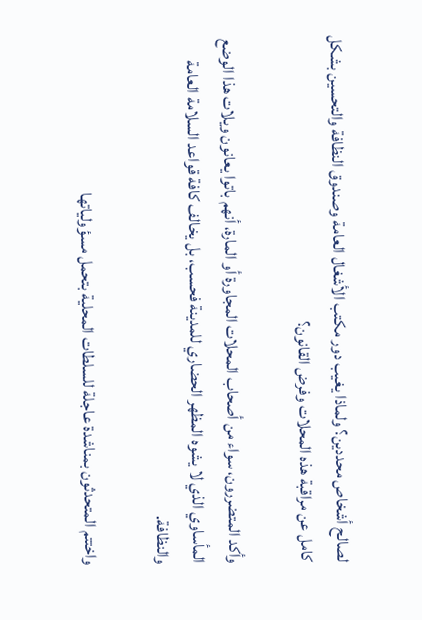لصالح أشخاص محددين؟ ولماذا يغيب دور مكتب الأشغال العامة وصندوق النظافة والتحسين بشكل كامل عن مراقبة هذه المحلات وفرض القانون؟

وأكد المتضررون، سواء من أصحاب المحلات المجاورة أو المارة، أنهم باتوا يعانون ويلات هذا الوضع المأساوي الذي لا يشوه المظهر الحضاري للمدينة فحسب، بل يخالف كافة قواعد السلامة العامة والنظافة.

واختتم المتحدثون بمناشدة عاجلة للسلطات المحلية بتحمل مسؤولياتها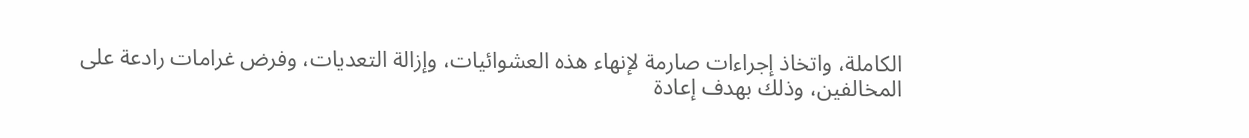الكاملة، واتخاذ إجراءات صارمة لإنهاء هذه العشوائيات، وإزالة التعديات، وفرض غرامات رادعة على المخالفين، وذلك بهدف إعادة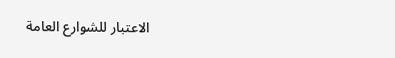الاعتبار للشوارع العامة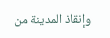وإنقاذ المدينة من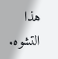هذا التشوه.